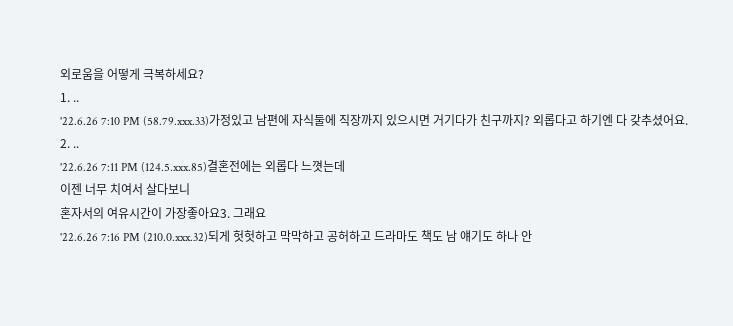외로움을 어떻게 극복하세요?
1. ..
'22.6.26 7:10 PM (58.79.xxx.33)가정있고 남편에 자식둘에 직장까지 있으시면 거기다가 친구까지? 외롭다고 하기엔 다 갖추셨어요.
2. ..
'22.6.26 7:11 PM (124.5.xxx.85)결혼전에는 외롭다 느꼇는데
이젠 너무 치여서 살다보니
혼자서의 여유시간이 가장좋아요3. 그래요
'22.6.26 7:16 PM (210.0.xxx.32)되게 헛헛하고 막막하고 공허하고 드라마도 책도 남 얘기도 하나 안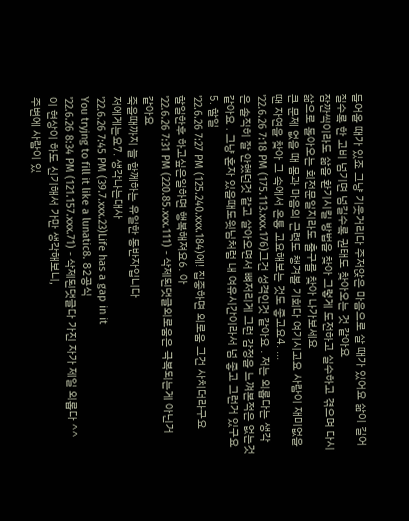들어올 때가 있죠 그냥 기웃거리다 주저앉은 마음으로 살 때가 있어요 삶이 길어질수록 한 고비 넘기면 넘길수록 권태도 찾아오는 것 같아요
잠깐씩이라도 삶을 환기시킬 방법을 찾아 그렇게 도전하고 실수하고 겪으며 다시 삶으로 돌아오는 회전문일지라도 출구를 찾아 나가보세요
큰 문제 없을 때 몸과 마음의 근력도 챙겨볼 기회다 여기시고요 사람이 재미없을 땐 자연을 찾아 그 속에서 온통 고요해보는 것도 좋고요4. ...
'22.6.26 7:18 PM (175.113.xxx.176)그건 성격인것 같아요 . 저는 외롭다는 생각은 솔직히 잘 안했던것 같고 살아오면서 뼈저리게 그런 감정을 느껴본적은 없는것 같아요 . 그냥 혼자 있을때도윗님처럼 내 여유시간이라서 넘 좋고 그런거 있구요
5. 할일
'22.6.26 7:27 PM (125.240.xxx.184)에! 집중하면 외로움 그건 사치더라구요
할일한후 하고싶은일하면 행복해져요6. 아
'22.6.26 7:31 PM (220.85.xxx.111) - 삭제된댓글외로움은 극복되는게 아닌거 같아요
죽을때까지 늘 함께하는 유일한 동반자입니다
저에게는요7. 생각나는대사
'22.6.26 7:45 PM (39.7.xxx.23)Life has a gap in it
You tryjng to fill it like a lunatic8. 82공식
'22.6.26 8:34 PM (121.157.xxx.71) - 삭제된댓글다 가진 자가 제일 외롭다 ^^
이 현상이 하도 신기해서 가만 생각해보니,
주변에 사람이 있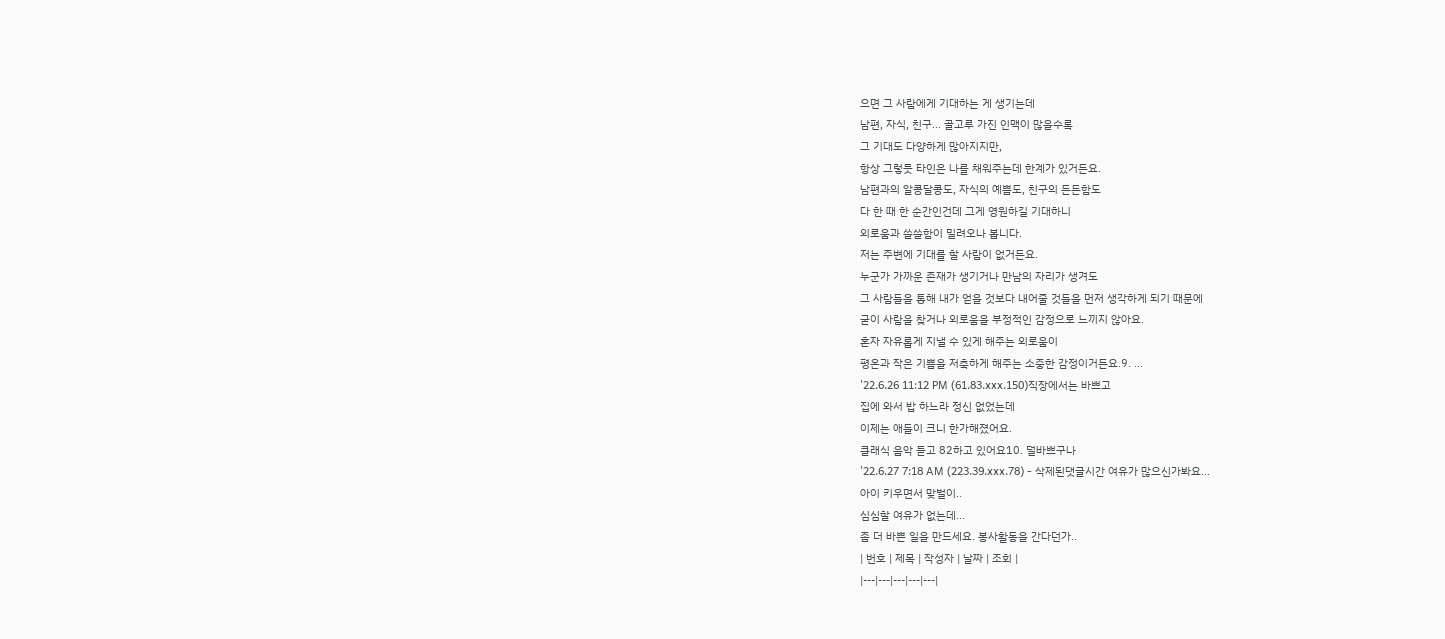으면 그 사람에게 기대하는 게 생기는데
남편, 자식, 친구... 골고루 가진 인맥이 많을수록
그 기대도 다양하게 많아지지만,
항상 그렇듯 타인은 나를 채워주는데 한계가 있거든요.
남편과의 알콩달콩도, 자식의 예쁨도, 친구의 든든함도
다 한 때 한 순간인건데 그게 영원하길 기대하니
외로움과 쓸쓸함이 밀려오나 봅니다.
저는 주변에 기대를 할 사람이 없거든요.
누군가 가까운 존재가 생기거나 만남의 자리가 생겨도
그 사람들을 통해 내가 얻을 것보다 내어줄 것들을 먼저 생각하게 되기 때문에
굳이 사람을 찾거나 외로움을 부정적인 감정으로 느끼지 않아요.
혼자 자유롭게 지낼 수 있게 해주는 외로움이
평온과 작은 기쁨을 저축하게 해주는 소중한 감정이거든요.9. …
'22.6.26 11:12 PM (61.83.xxx.150)직장에서는 바쁘고
집에 와서 밥 하느라 정신 없었는데
이제는 애들이 크니 한가해졌어요.
클래식 음악 듣고 82하고 있어요10. 덜바쁘구나
'22.6.27 7:18 AM (223.39.xxx.78) - 삭제된댓글시간 여유가 많으신가봐요...
아이 키우면서 맞벌이..
심심할 여유가 없는데...
좀 더 바쁜 일을 만드세요. 봉사활동을 간다던가..
| 번호 | 제목 | 작성자 | 날짜 | 조회 |
|---|---|---|---|---|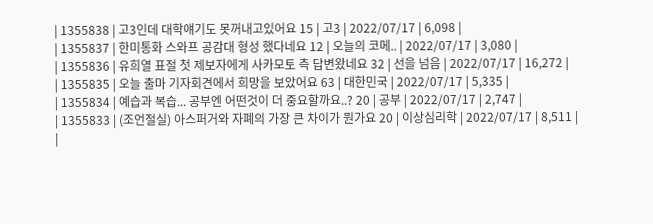| 1355838 | 고3인데 대학얘기도 못꺼내고있어요 15 | 고3 | 2022/07/17 | 6,098 |
| 1355837 | 한미통화 스와프 공감대 형성 했다네요 12 | 오늘의 코메.. | 2022/07/17 | 3,080 |
| 1355836 | 유희열 표절 첫 제보자에게 사카모토 측 답변왔네요 32 | 선을 넘음 | 2022/07/17 | 16,272 |
| 1355835 | 오늘 출마 기자회견에서 희망을 보았어요 63 | 대한민국 | 2022/07/17 | 5,335 |
| 1355834 | 예습과 복습... 공부엔 어떤것이 더 중요할까요..? 20 | 공부 | 2022/07/17 | 2,747 |
| 1355833 | (조언절실) 아스퍼거와 자폐의 가장 큰 차이가 뭔가요 20 | 이상심리학 | 2022/07/17 | 8,511 |
|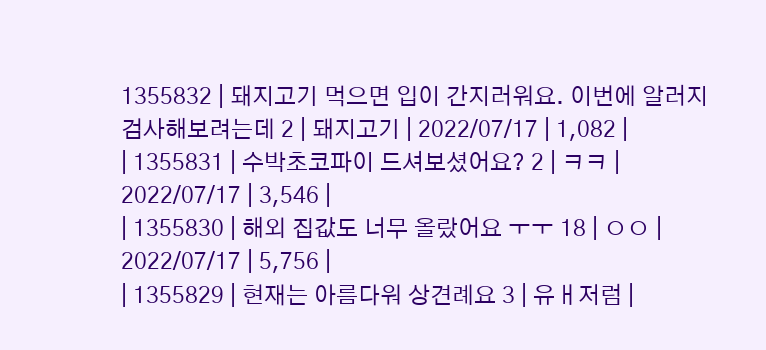1355832 | 돼지고기 먹으면 입이 간지러워요. 이번에 알러지 검사해보려는데 2 | 돼지고기 | 2022/07/17 | 1,082 |
| 1355831 | 수박초코파이 드셔보셨어요? 2 | ㅋㅋ | 2022/07/17 | 3,546 |
| 1355830 | 해외 집값도 너무 올랐어요 ㅜㅜ 18 | ㅇㅇ | 2022/07/17 | 5,756 |
| 1355829 | 현재는 아름다워 상견례요 3 | 유ㅐ저럼 |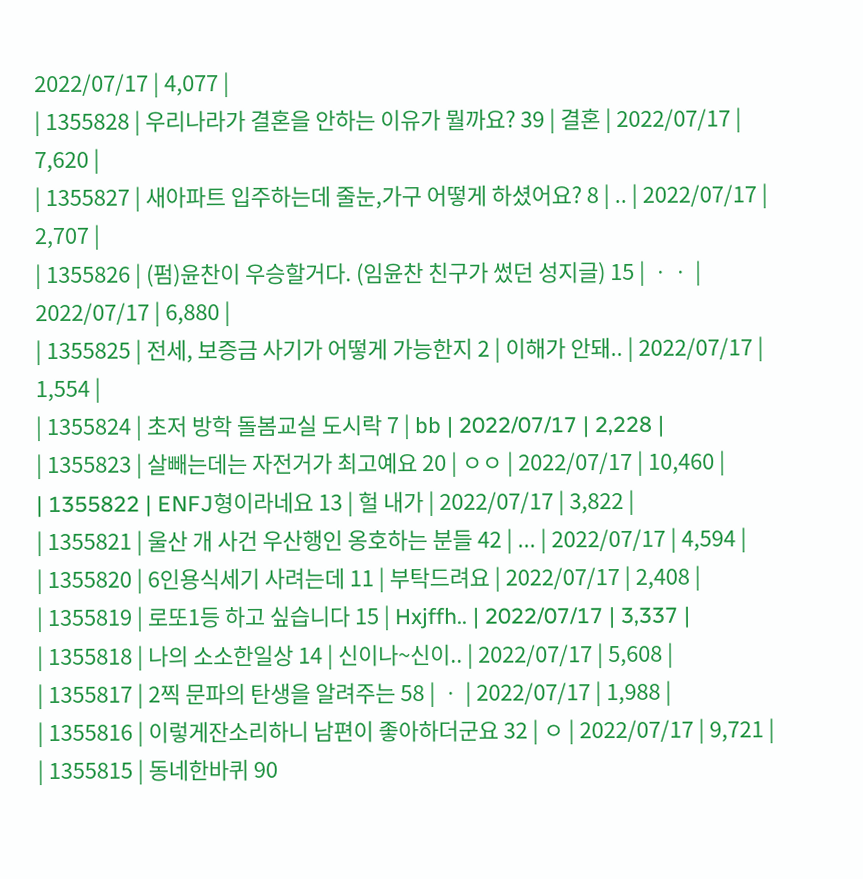2022/07/17 | 4,077 |
| 1355828 | 우리나라가 결혼을 안하는 이유가 뭘까요? 39 | 결혼 | 2022/07/17 | 7,620 |
| 1355827 | 새아파트 입주하는데 줄눈,가구 어떻게 하셨어요? 8 | .. | 2022/07/17 | 2,707 |
| 1355826 | (펌)윤찬이 우승할거다. (임윤찬 친구가 썼던 성지글) 15 | ㆍㆍ | 2022/07/17 | 6,880 |
| 1355825 | 전세, 보증금 사기가 어떻게 가능한지 2 | 이해가 안돼.. | 2022/07/17 | 1,554 |
| 1355824 | 초저 방학 돌봄교실 도시락 7 | bb | 2022/07/17 | 2,228 |
| 1355823 | 살빼는데는 자전거가 최고예요 20 | ㅇㅇ | 2022/07/17 | 10,460 |
| 1355822 | ENFJ형이라네요 13 | 헐 내가 | 2022/07/17 | 3,822 |
| 1355821 | 울산 개 사건 우산행인 옹호하는 분들 42 | ... | 2022/07/17 | 4,594 |
| 1355820 | 6인용식세기 사려는데 11 | 부탁드려요 | 2022/07/17 | 2,408 |
| 1355819 | 로또1등 하고 싶습니다 15 | Hxjffh.. | 2022/07/17 | 3,337 |
| 1355818 | 나의 소소한일상 14 | 신이나~신이.. | 2022/07/17 | 5,608 |
| 1355817 | 2찍 문파의 탄생을 알려주는 58 | ㆍ | 2022/07/17 | 1,988 |
| 1355816 | 이렇게잔소리하니 남편이 좋아하더군요 32 | ㅇ | 2022/07/17 | 9,721 |
| 1355815 | 동네한바퀴 90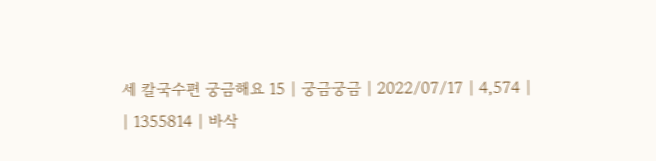세 칼국수편 궁금해요 15 | 궁금궁금 | 2022/07/17 | 4,574 |
| 1355814 | 바삭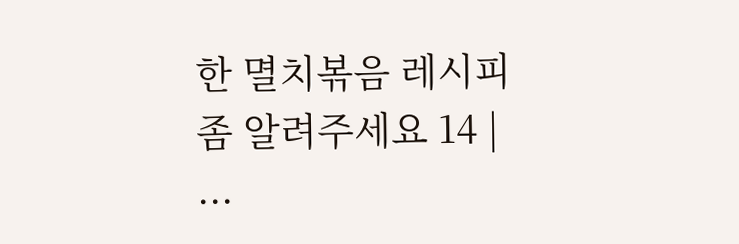한 멸치볶음 레시피 좀 알려주세요 14 | ...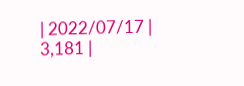| 2022/07/17 | 3,181 |